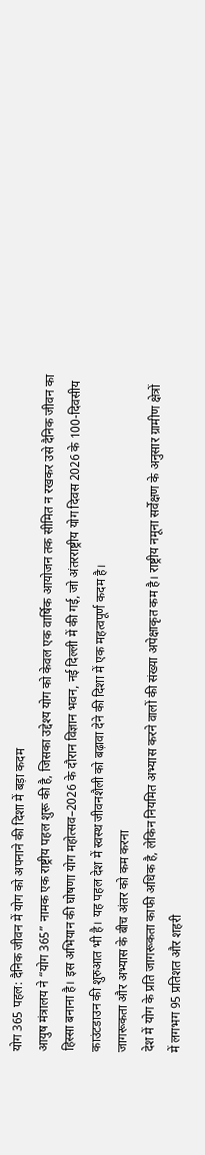योग 365 पहल: दैनिक जीवन में योग को अपनाने की दिशा में बड़ा कदम
आयुष मंत्रालय ने “योग 365” नामक एक राष्ट्रीय पहल शुरू की है, जिसका उद्देश्य योग को केवल एक वार्षिक आयोजन तक सीमित न रखकर उसे दैनिक जीवन का हिस्सा बनाना है। इस अभियान की घोषणा योग महोत्सव–2026 के दौरान विज्ञान भवन, नई दिल्ली में की गई, जो अंतरराष्ट्रीय योग दिवस 2026 के 100-दिवसीय काउंटडाउन की शुरुआत भी है। यह पहल देश में स्वस्थ जीवनशैली को बढ़ावा देने की दिशा में एक महत्वपूर्ण कदम है।
जागरूकता और अभ्यास के बीच अंतर को कम करना
देश में योग के प्रति जागरूकता काफी अधिक है, लेकिन नियमित अभ्यास करने वालों की संख्या अपेक्षाकृत कम है। राष्ट्रीय नमूना सर्वेक्षण के अनुसार ग्रामीण क्षेत्रों में लगभग 95 प्रतिशत और शहरी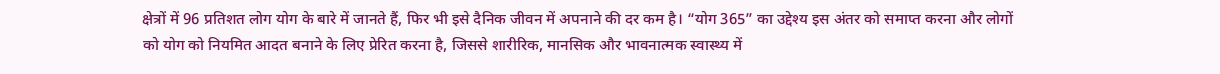क्षेत्रों में 96 प्रतिशत लोग योग के बारे में जानते हैं, फिर भी इसे दैनिक जीवन में अपनाने की दर कम है। “योग 365” का उद्देश्य इस अंतर को समाप्त करना और लोगों को योग को नियमित आदत बनाने के लिए प्रेरित करना है, जिससे शारीरिक, मानसिक और भावनात्मक स्वास्थ्य में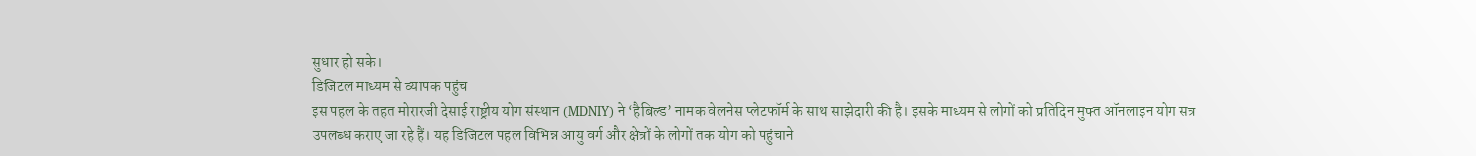सुधार हो सके।
डिजिटल माध्यम से व्यापक पहुंच
इस पहल के तहत मोरारजी देसाई राष्ट्रीय योग संस्थान (MDNIY) ने ‘हैबिल्ड’ नामक वेलनेस प्लेटफॉर्म के साथ साझेदारी की है। इसके माध्यम से लोगों को प्रतिदिन मुफ्त ऑनलाइन योग सत्र उपलब्ध कराए जा रहे हैं। यह डिजिटल पहल विभिन्न आयु वर्ग और क्षेत्रों के लोगों तक योग को पहुंचाने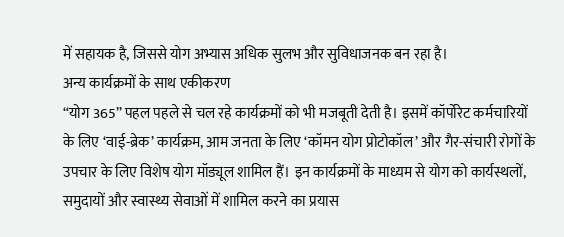में सहायक है, जिससे योग अभ्यास अधिक सुलभ और सुविधाजनक बन रहा है।
अन्य कार्यक्रमों के साथ एकीकरण
“योग 365” पहल पहले से चल रहे कार्यक्रमों को भी मजबूती देती है। इसमें कॉर्पोरेट कर्मचारियों के लिए ‘वाई-ब्रेक’ कार्यक्रम, आम जनता के लिए ‘कॉमन योग प्रोटोकॉल’ और गैर-संचारी रोगों के उपचार के लिए विशेष योग मॉड्यूल शामिल हैं। इन कार्यक्रमों के माध्यम से योग को कार्यस्थलों, समुदायों और स्वास्थ्य सेवाओं में शामिल करने का प्रयास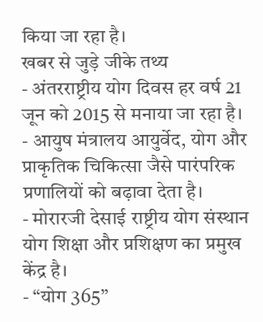किया जा रहा है।
खबर से जुड़े जीके तथ्य
- अंतरराष्ट्रीय योग दिवस हर वर्ष 21 जून को 2015 से मनाया जा रहा है।
- आयुष मंत्रालय आयुर्वेद, योग और प्राकृतिक चिकित्सा जैसे पारंपरिक प्रणालियों को बढ़ावा देता है।
- मोरारजी देसाई राष्ट्रीय योग संस्थान योग शिक्षा और प्रशिक्षण का प्रमुख केंद्र है।
- “योग 365”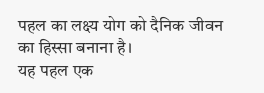पहल का लक्ष्य योग को दैनिक जीवन का हिस्सा बनाना है।
यह पहल एक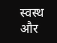स्वस्थ और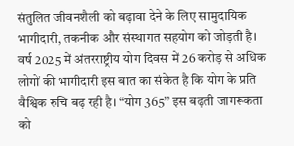संतुलित जीवनशैली को बढ़ावा देने के लिए सामुदायिक भागीदारी, तकनीक और संस्थागत सहयोग को जोड़ती है। वर्ष 2025 में अंतरराष्ट्रीय योग दिवस में 26 करोड़ से अधिक लोगों की भागीदारी इस बात का संकेत है कि योग के प्रति वैश्विक रुचि बढ़ रही है। “योग 365” इस बढ़ती जागरूकता को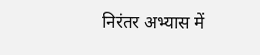निरंतर अभ्यास में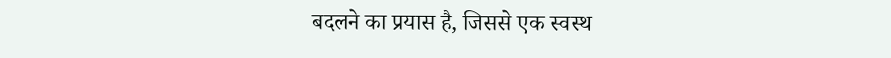बदलने का प्रयास है, जिससे एक स्वस्थ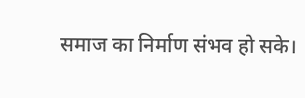समाज का निर्माण संभव हो सके।